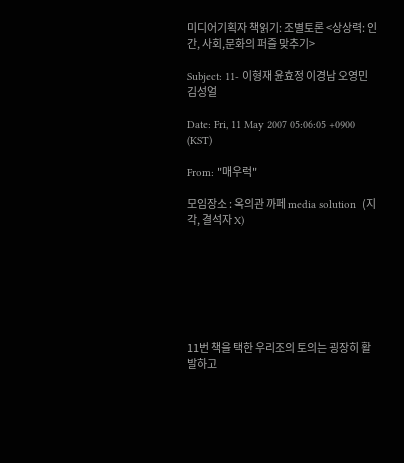미디어기획자 책읽기: 조별토론 <상상력: 인간, 사회,문화의 퍼즐 맞추기>

Subject: 11- 이형재 윤효정 이경남 오영민 김성얼

Date: Fri, 11 May 2007 05:06:05 +0900 (KST)

From: "매우럭"

모임장소 : 옥의관 까페 media solution  (지각, 결석자 X)







11번 책을 택한 우리조의 토의는 굉장히 활발하고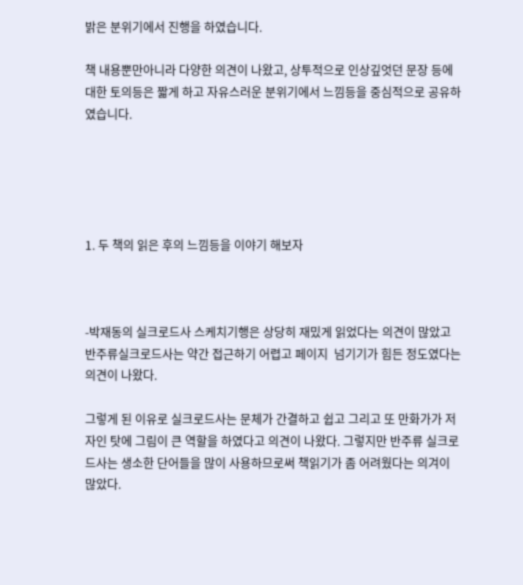밝은 분위기에서 진행을 하였습니다.

책 내용뿐만아니라 다양한 의견이 나왔고, 상투적으로 인상깊엇던 문장 등에 대한 토의등은 짧게 하고 자유스러운 분위기에서 느낌등을 중심적으로 공유하였습니다.





1. 두 책의 읽은 후의 느낌등을 이야기 해보자



-박재동의 실크로드사 스케치기행은 상당히 재밌게 읽었다는 의견이 많았고 반주류실크로드사는 약간 접근하기 어렵고 페이지  넘기기가 힘든 정도였다는 의견이 나왔다.

그렇게 된 이유로 실크로드사는 문체가 간결하고 쉽고 그리고 또 만화가가 저자인 탓에 그림이 큰 역할을 하였다고 의견이 나왔다. 그렇지만 반주류 실크로드사는 생소한 단어들을 많이 사용하므로써 책읽기가 좀 어려웠다는 의겨이 많았다.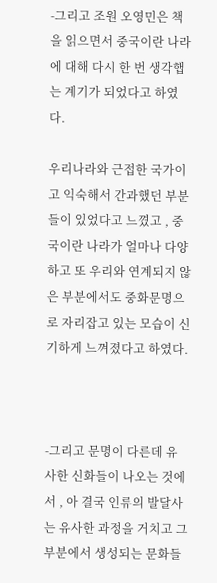-그리고 조원 오영민은 책을 읽으면서 중국이란 나라에 대해 다시 한 번 생각햅는 계기가 되었다고 하였다.

우리나라와 근접한 국가이고 익숙해서 간과했던 부분들이 있었다고 느꼈고 , 중국이란 나라가 얼마나 다양하고 또 우리와 연계되지 않은 부분에서도 중화문명으로 자리잡고 있는 모습이 신기하게 느껴졌다고 하였다.



-그리고 문명이 다른데 유사한 신화들이 나오는 것에서 , 아 결국 인류의 발달사는 유사한 과정을 거치고 그 부분에서 생성되는 문화들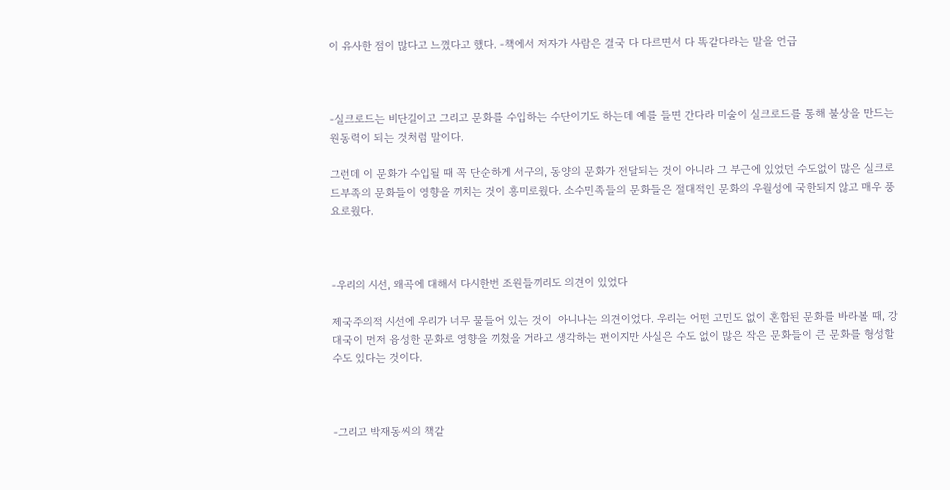이 유사한 점이 많다고 느꼈다고 했다. -책에서 저자가 사람은 결국 다 다르면서 다 똑같다라는 말을 언급



-실크로드는 비단길이고 그리고 문화를 수입하는 수단이기도 하는데 예를 들면 간다라 미술이 실크로드를 통해 불상을 만드는 원동력이 되는 것처럼 말이다.

그런데 이 문화가 수입될 때 꼭 단순하게 서구의, 동양의 문화가 전달되는 것이 아니라 그 부근에 있었던 수도없이 많은 실크로드부족의 문화들이 영향을 끼치는 것이 흥미로웠다. 소수민족들의 문화들은 절대적인 문화의 우월성에 국한되지 않고 매우 풍요로웠다.



-우리의 시선, 왜곡에 대해서 다시한번 조원들끼리도 의견이 있었다

제국주의적 시선에 우리가 너무 물들어 있는 것이  아니나는 의견이었다. 우리는 어떤 고민도 없이 혼합된 문화를 바라볼 때, 강대국이 먼저 융성한 문화로 영향을 끼쳤을 거라고 생각하는 편이지만 사실은 수도 없이 많은 작은 문화들이 큰 문화를 형성할 수도 있다는 것이다.



-그리고 박재동씨의 책같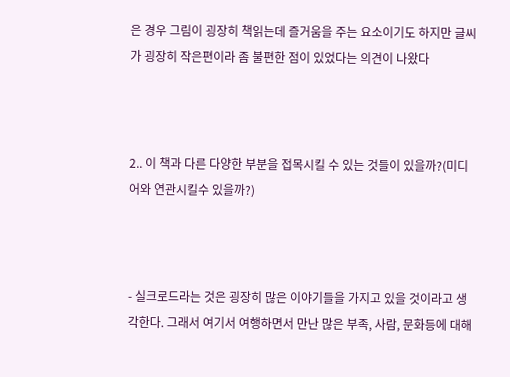은 경우 그림이 굉장히 책읽는데 즐거움을 주는 요소이기도 하지만 글씨가 굉장히 작은편이라 좀 불편한 점이 있었다는 의견이 나왔다



2.. 이 책과 다른 다양한 부분을 접목시킬 수 있는 것들이 있을까?(미디어와 연관시킬수 있을까?)



- 실크로드라는 것은 굉장히 많은 이야기들을 가지고 있을 것이라고 생각한다. 그래서 여기서 여행하면서 만난 많은 부족, 사람, 문화등에 대해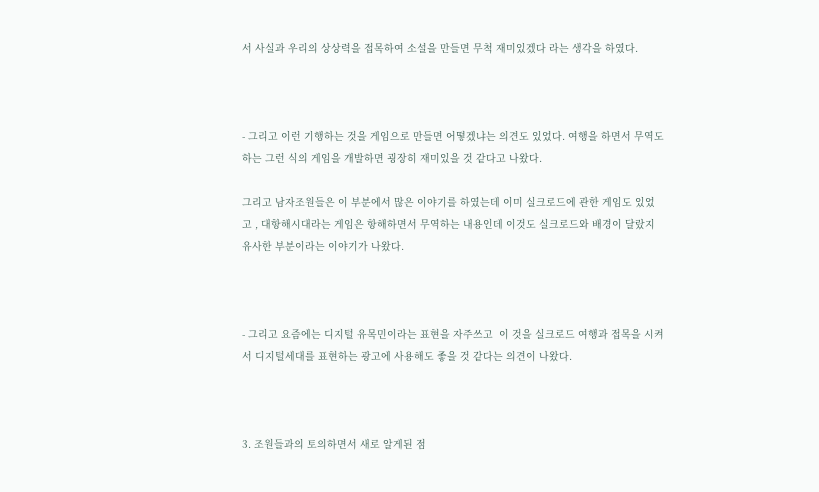서 사실과 우리의 상상력을 접목하여 소설을 만들면 무척 재미있겠다 라는 생각을 하였다.



- 그리고 이런 기행하는 것을 게임으로 만들면 어떻겠냐는 의견도 있었다. 여행을 하면서 무역도 하는 그런 식의 게임을 개발하면 굉장히 재미있을 것 같다고 나왔다.

그리고 남자조원들은 이 부분에서 많은 이야기를 하였는데 이미 실크로드에 관한 게임도 있었고 , 대항해시대라는 게임은 항해하면서 무역하는 내용인데 이것도 실크로드와 배경이 달랐지 유사한 부분이라는 이야기가 나왔다.



- 그리고 요즘에는 디지털 유목민이라는 표현을 자주쓰고  이 것을 실크로드 여행과 접목을 시켜서 디지털세대를 표현하는 광고에 사용해도 좋을 것 같다는 의견이 나왔다.



3. 조원들과의 토의하면서 새로 알게된 점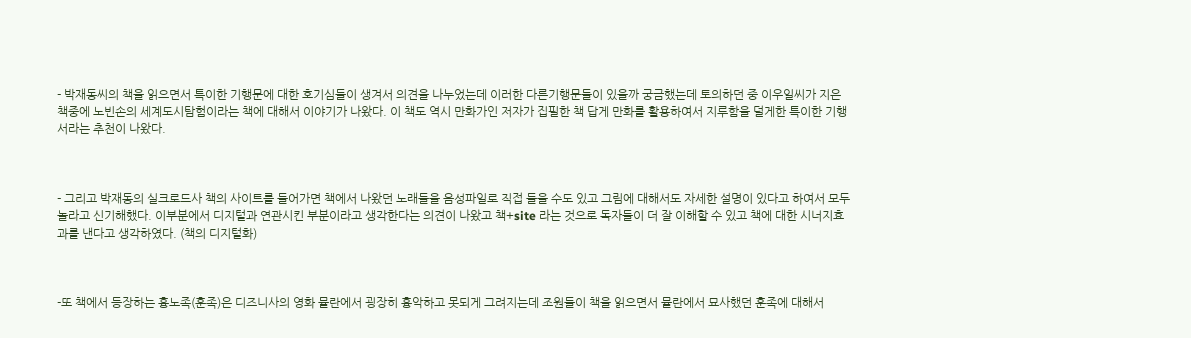- 박재동씨의 책을 읽으면서 특이한 기행문에 대한 호기심들이 생겨서 의견을 나누었는데 이러한 다른기행문들이 있을까 궁금했는데 토의하던 중 이우일씨가 지은 책중에 노빈손의 세계도시탐험이라는 책에 대해서 이야기가 나왔다. 이 책도 역시 만화가인 저자가 집필한 책 답게 만화를 활용하여서 지루함을 덜게한 특이한 기행서라는 추천이 나왔다.



- 그리고 박재동의 실크로드사 책의 사이트를 들어가면 책에서 나왔던 노래들을 음성파일로 직접 들을 수도 있고 그림에 대해서도 자세한 설명이 있다고 하여서 모두 놀라고 신기해했다. 이부분에서 디지털과 연관시킨 부분이라고 생각한다는 의견이 나왔고 책+site 라는 것으로 독자들이 더 잘 이해할 수 있고 책에 대한 시너지효과를 낸다고 생각하였다. (책의 디지털화)



-또 책에서 등장하는 흉노족(훈족)은 디즈니사의 영화 뮬란에서 굉장히 흉악하고 못되게 그려지는데 조원들이 책을 읽으면서 뮬란에서 묘사했던 훈족에 대해서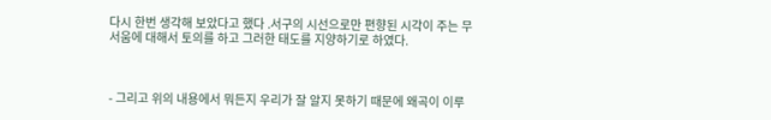다시 한번 생각해 보았다고 했다 .서구의 시선으로만 편향된 시각이 주는 무서움에 대해서 토의를 하고 그러한 태도를 지양하기로 하였다.



- 그리고 위의 내용에서 뭐든지 우리가 잘 알지 못하기 때문에 왜곡이 이루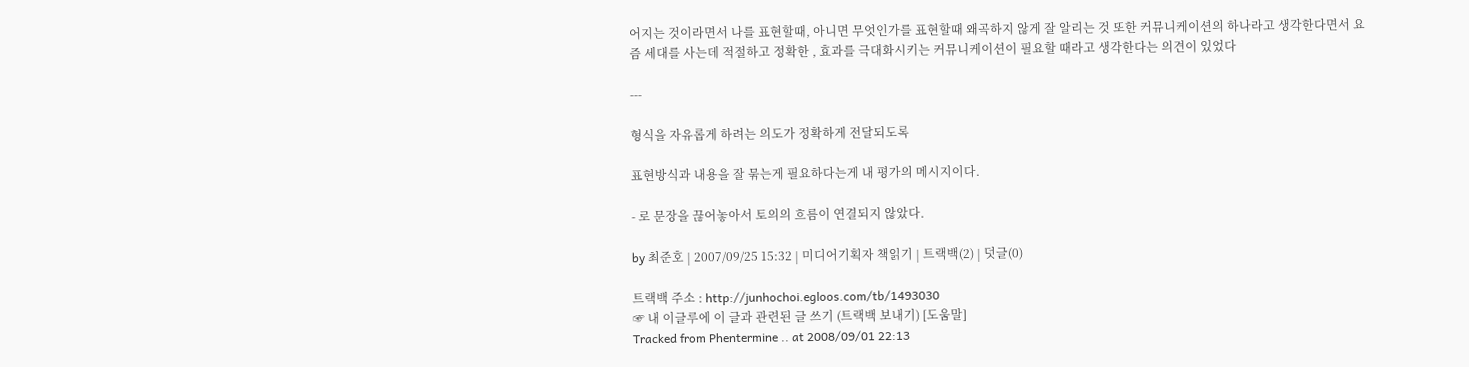어지는 것이라면서 나를 표현할때, 아니면 무엇인가를 표현할때 왜곡하지 않게 잘 알리는 것 또한 커뮤니케이션의 하나라고 생각한다면서 요즘 세대를 사는데 적절하고 정확한 , 효과를 극대화시키는 커뮤니케이션이 필요할 때라고 생각한다는 의견이 있었다

---

형식을 자유롭게 하려는 의도가 정확하게 전달되도록

표현방식과 내용을 잘 묶는게 필요하다는게 내 평가의 메시지이다.

- 로 문장을 끊어놓아서 토의의 흐름이 연결되지 않았다.

by 최준호 | 2007/09/25 15:32 | 미디어기획자 책읽기 | 트랙백(2) | 덧글(0)

트랙백 주소 : http://junhochoi.egloos.com/tb/1493030
☞ 내 이글루에 이 글과 관련된 글 쓰기 (트랙백 보내기) [도움말]
Tracked from Phentermine .. at 2008/09/01 22:13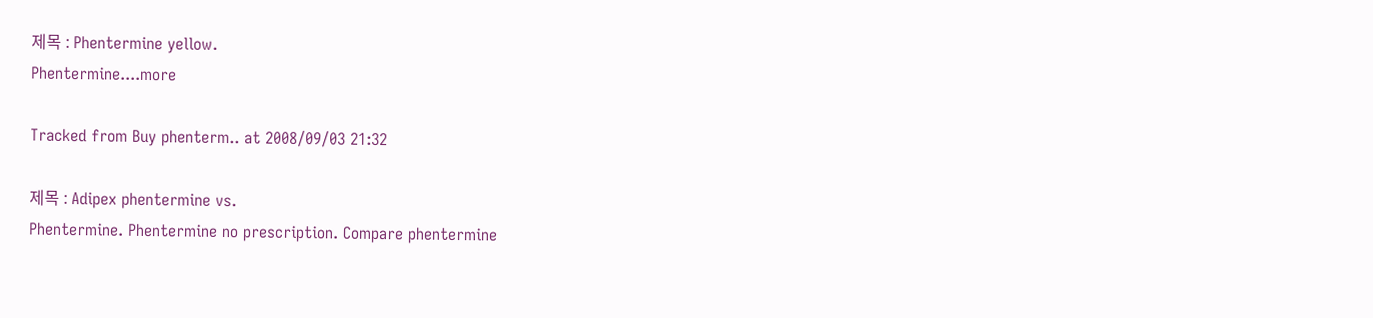제목 : Phentermine yellow.
Phentermine....more

Tracked from Buy phenterm.. at 2008/09/03 21:32

제목 : Adipex phentermine vs.
Phentermine. Phentermine no prescription. Compare phentermine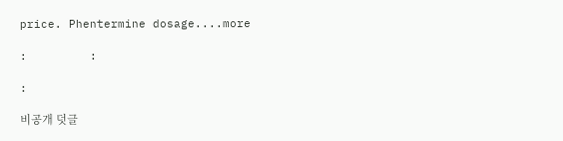price. Phentermine dosage....more

:         :

:

비공개 덧글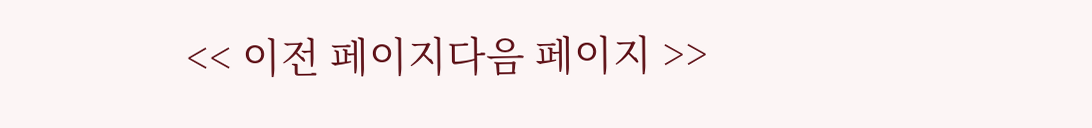<< 이전 페이지다음 페이지 >>